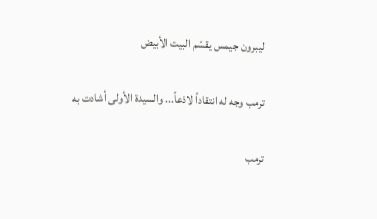ليبرون جيمس يقسّم البيت الأبيض

ترمب وجه له انتقاداً لاذعاً... والسيدة الأولى أشادت به

ترمب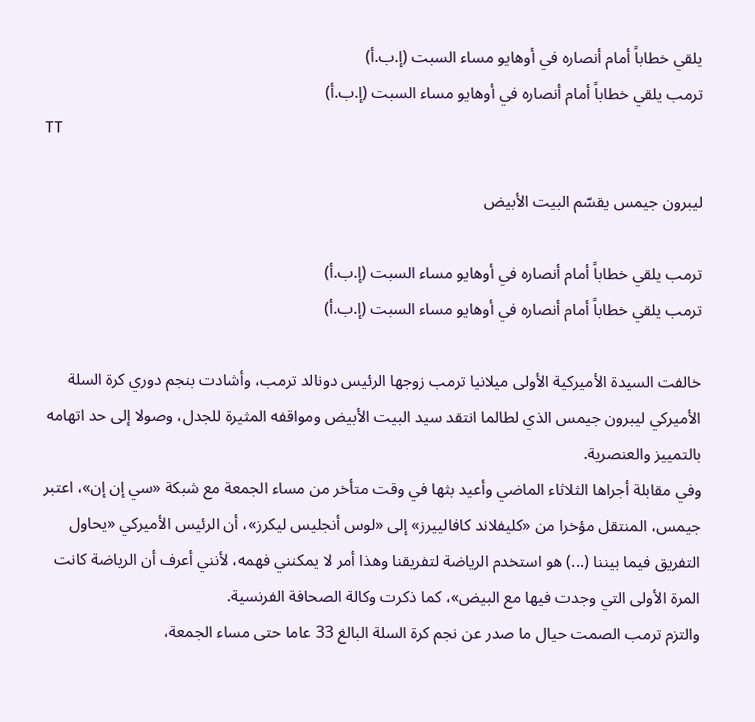يلقي خطاباً أمام أنصاره في أوهايو مساء السبت (إ.ب.أ)
ترمب يلقي خطاباً أمام أنصاره في أوهايو مساء السبت (إ.ب.أ)
TT

ليبرون جيمس يقسّم البيت الأبيض

ترمب يلقي خطاباً أمام أنصاره في أوهايو مساء السبت (إ.ب.أ)
ترمب يلقي خطاباً أمام أنصاره في أوهايو مساء السبت (إ.ب.أ)

خالفت السيدة الأميركية الأولى ميلانيا ترمب زوجها الرئيس دونالد ترمب، وأشادت بنجم دوري كرة السلة الأميركي ليبرون جيمس الذي لطالما انتقد سيد البيت الأبيض ومواقفه المثيرة للجدل، وصولا إلى حد اتهامه بالتمييز والعنصرية.
وفي مقابلة أجراها الثلاثاء الماضي وأعيد بثها في وقت متأخر من مساء الجمعة مع شبكة «سي إن إن»، اعتبر جيمس، المنتقل مؤخرا من «كليفلاند كافالييرز» إلى «لوس أنجليس ليكرز»، أن الرئيس الأميركي «يحاول التفريق فيما بيننا (...) هو استخدم الرياضة لتفريقنا وهذا أمر لا يمكنني فهمه، لأنني أعرف أن الرياضة كانت المرة الأولى التي وجدت فيها مع البيض»، كما ذكرت وكالة الصحافة الفرنسية.
والتزم ترمب الصمت حيال ما صدر عن نجم كرة السلة البالغ 33 عاما حتى مساء الجمعة،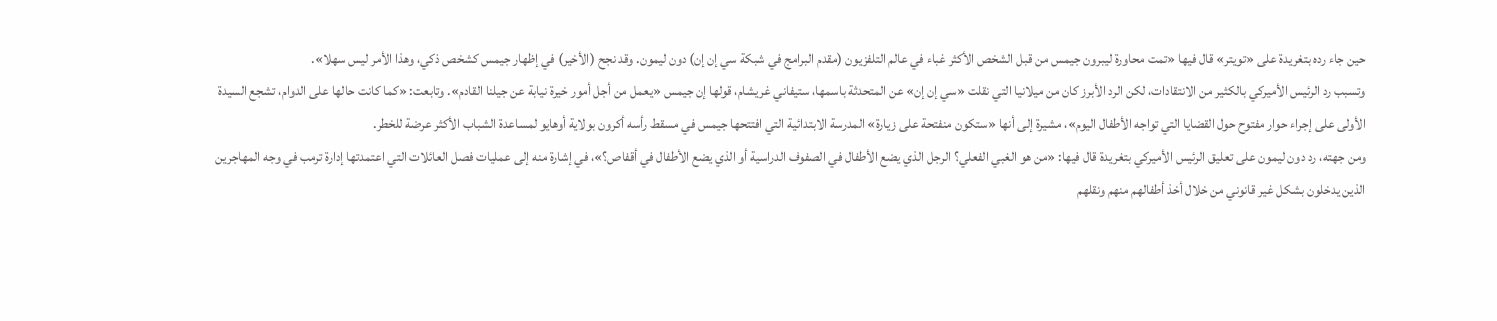حين جاء رده بتغريدة على «تويتر» قال فيها «تمت محاورة ليبرون جيمس من قبل الشخص الأكثر غباء في عالم التلفزيون (مقدم البرامج في شبكة سي إن إن) دون ليمون. وقد نجح (الأخير) في إظهار جيمس كشخص ذكي، وهذا الأمر ليس سهلا».
وتسبب رد الرئيس الأميركي بالكثير من الانتقادات، لكن الرد الأبرز كان من ميلانيا التي نقلت «سي إن إن» عن المتحدثة باسمها، ستيفاني غريشام، قولها إن جيمس «يعمل من أجل أمور خيرة نيابة عن جيلنا القادم». وتابعت: «كما كانت حالها على الدوام، تشجع السيدة الأولى على إجراء حوار مفتوح حول القضايا التي تواجه الأطفال اليوم»، مشيرة إلى أنها «ستكون منفتحة على زيارة» المدرسة الابتدائية التي افتتحها جيمس في مسقط رأسه أكرون بولاية أوهايو لمساعدة الشباب الأكثر عرضة للخطر.
ومن جهته، رد دون ليمون على تعليق الرئيس الأميركي بتغريدة قال فيها: «من هو الغبي الفعلي؟ الرجل الذي يضع الأطفال في الصفوف الدراسية أو الذي يضع الأطفال في أقفاص؟»، في إشارة منه إلى عمليات فصل العائلات التي اعتمدتها إدارة ترمب في وجه المهاجرين الذين يدخلون بشكل غير قانوني من خلال أخذ أطفالهم منهم ونقلهم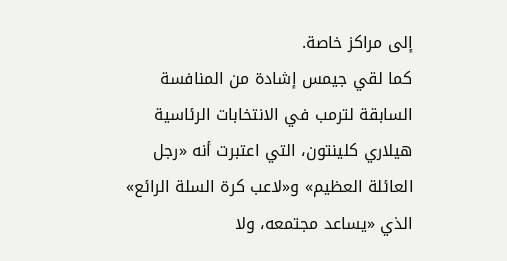إلى مراكز خاصة.
كما لقي جيمس إشادة من المنافسة السابقة لترمب في الانتخابات الرئاسية هيلاري كلينتون، التي اعتبرت أنه «رجل العائلة العظيم» و«لاعب كرة السلة الرائع» الذي «يساعد مجتمعه، ولا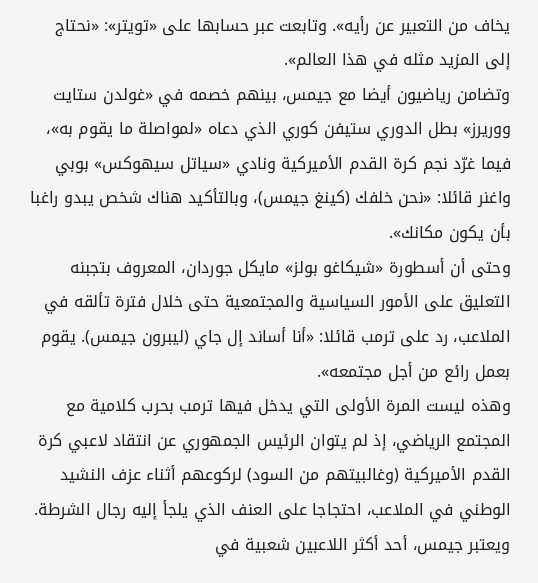يخاف من التعبير عن رأيه». وتابعت عبر حسابها على «تويتر»: «نحتاج إلى المزيد مثله في هذا العالم».
وتضامن رياضيون أيضا مع جيمس، بينهم خصمه في «غولدن ستايت ووريرز» بطل الدوري ستيفن كوري الذي دعاه «لمواصلة ما يقوم به»، فيما غرّد نجم كرة القدم الأميركية ونادي «سياتل سيهوكس» بوبي واغنر قائلا: «نحن خلفك (كينغ جيمس)، وبالتأكيد هناك شخص يبدو راغبا بأن يكون مكانك».
وحتى أن أسطورة «شيكاغو بولز» مايكل جوردان، المعروف بتجبنه التعليق على الأمور السياسية والمجتمعية حتى خلال فترة تألقه في الملاعب، رد على ترمب قائلا: «أنا أساند إل جاي (ليبرون جيمس). يقوم بعمل رائع من أجل مجتمعه».
وهذه ليست المرة الأولى التي يدخل فيها ترمب بحرب كلامية مع المجتمع الرياضي، إذ لم يتوان الرئيس الجمهوري عن انتقاد لاعبي كرة القدم الأميركية (وغالبيتهم من السود) لركوعهم أثناء عزف النشيد الوطني في الملاعب، احتجاجا على العنف الذي يلجأ إليه رجال الشرطة.
ويعتبر جيمس، أحد أكثر اللاعبين شعبية في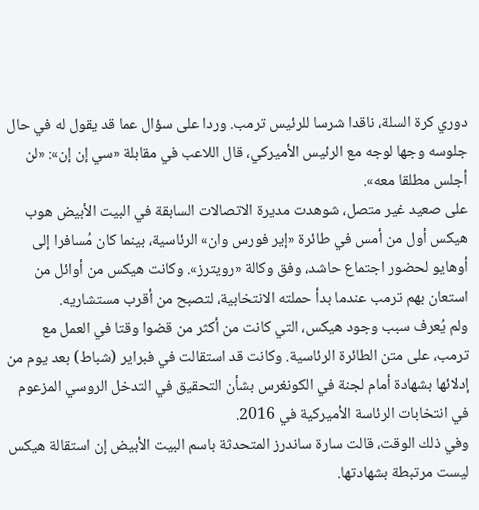دوري كرة السلة، ناقدا شرسا للرئيس ترمب. وردا على سؤال عما قد يقول له في حال جلوسه وجها لوجه مع الرئيس الأميركي، قال اللاعب في مقابلة «سي إن إن»: «لن أجلس مطلقا معه».
على صعيد غير متصل، شوهدت مديرة الاتصالات السابقة في البيت الأبيض هوب هيكس أول من أمس في طائرة «إير فورس وان» الرئاسية، بينما كان مُسافرا إلى أوهايو لحضور اجتماع حاشد، وفق وكالة «رويترز». وكانت هيكس من أوائل من استعان بهم ترمب عندما بدأ حملته الانتخابية، لتصبح من أقرب مستشاريه.
ولم يُعرف سبب وجود هيكس، التي كانت من أكثر من قضوا وقتا في العمل مع ترمب، على متن الطائرة الرئاسية. وكانت قد استقالت في فبراير (شباط) بعد يوم من إدلائها بشهادة أمام لجنة في الكونغرس بشأن التحقيق في التدخل الروسي المزعوم في انتخابات الرئاسة الأميركية في 2016.
وفي ذلك الوقت، قالت سارة ساندرز المتحدثة باسم البيت الأبيض إن استقالة هيكس ليست مرتبطة بشهادتها.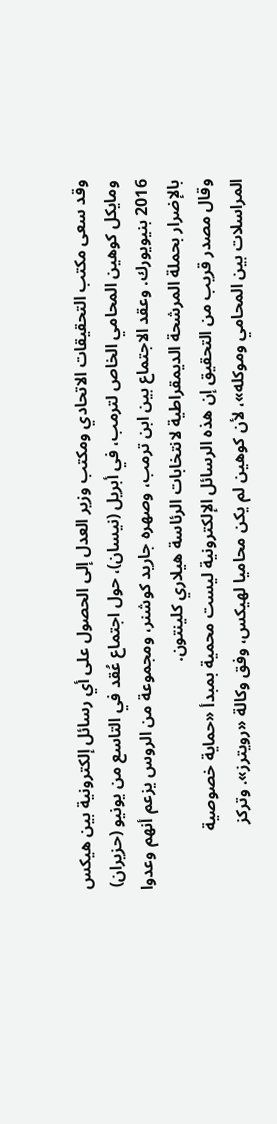وقد سعى مكتب التحقيقات الاتحادي ومكتب وزير العدل إلى الحصول على أي رسائل إلكترونية بين هيكس ومايكل كوهين المحامي الخاص لترمب، في أبريل (نيسان)، حول اجتماع عُقد في التاسع من يونيو (حزيران) 2016 بنيويورك. وعقد الاجتماع بين ابن ترمب، وصهره جاريد كوشنر، ومجموعة من الروس يزعم أنهم وعدوا بالإضرار بحملة المرشحة الديمقراطية لانتخابات الرئاسة هيلاري كلينتون.
وقال مصدر قريب من التحقيق إن هذه الرسائل الإلكترونية ليست محمية بمبدأ «حماية خصوصية المراسلات بين المحامي وموكله»، لأن كوهين لم يكن محاميا لهيكس، وفق وكالة «رويترز». وتركز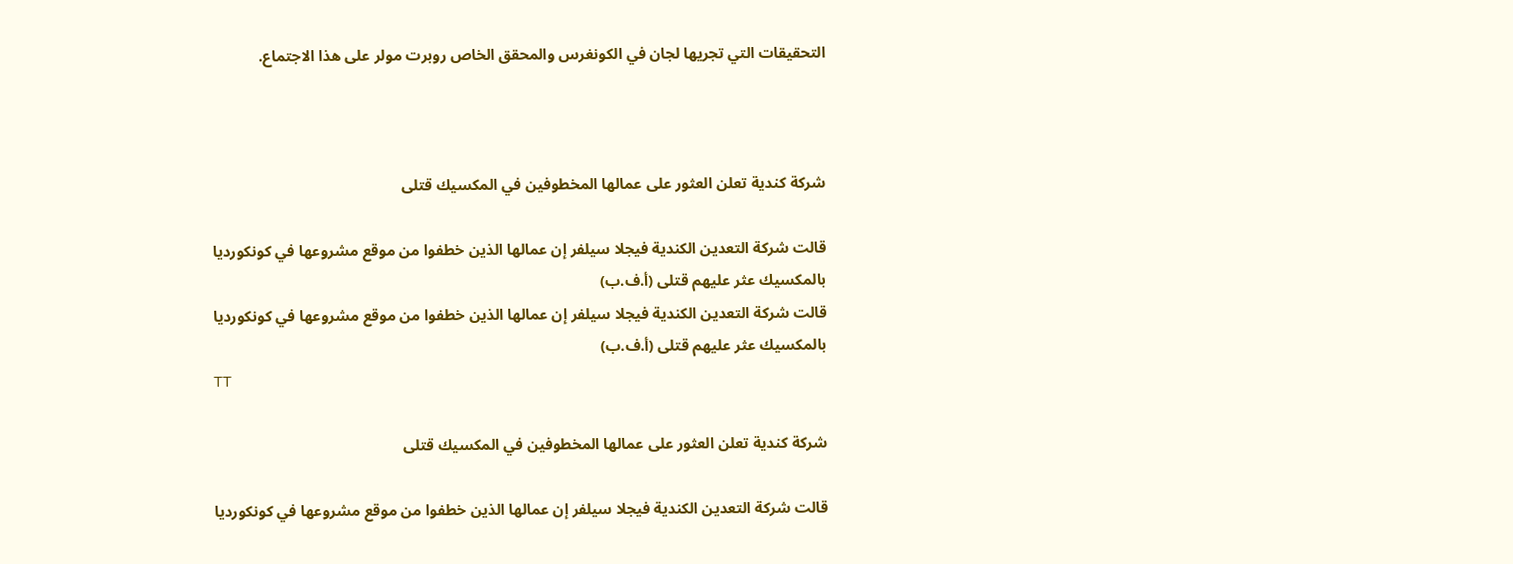التحقيقات التي تجريها لجان في الكونغرس والمحقق الخاص روبرت مولر على هذا الاجتماع.



شركة كندية تعلن العثور على عمالها المخطوفين في المكسيك قتلى

قالت شركة التعدين الكندية فيجلا سيلفر إن عمالها الذين خطفوا من ‌موقع ‌مشروعها ‌في كونكورديا بالمكسيك عثر ‌عليهم قتلى (أ.ف.ب)
قالت شركة التعدين الكندية فيجلا سيلفر إن عمالها الذين خطفوا من ‌موقع ‌مشروعها ‌في كونكورديا بالمكسيك عثر ‌عليهم قتلى (أ.ف.ب)
TT

شركة كندية تعلن العثور على عمالها المخطوفين في المكسيك قتلى

قالت شركة التعدين الكندية فيجلا سيلفر إن عمالها الذين خطفوا من ‌موقع ‌مشروعها ‌في كونكورديا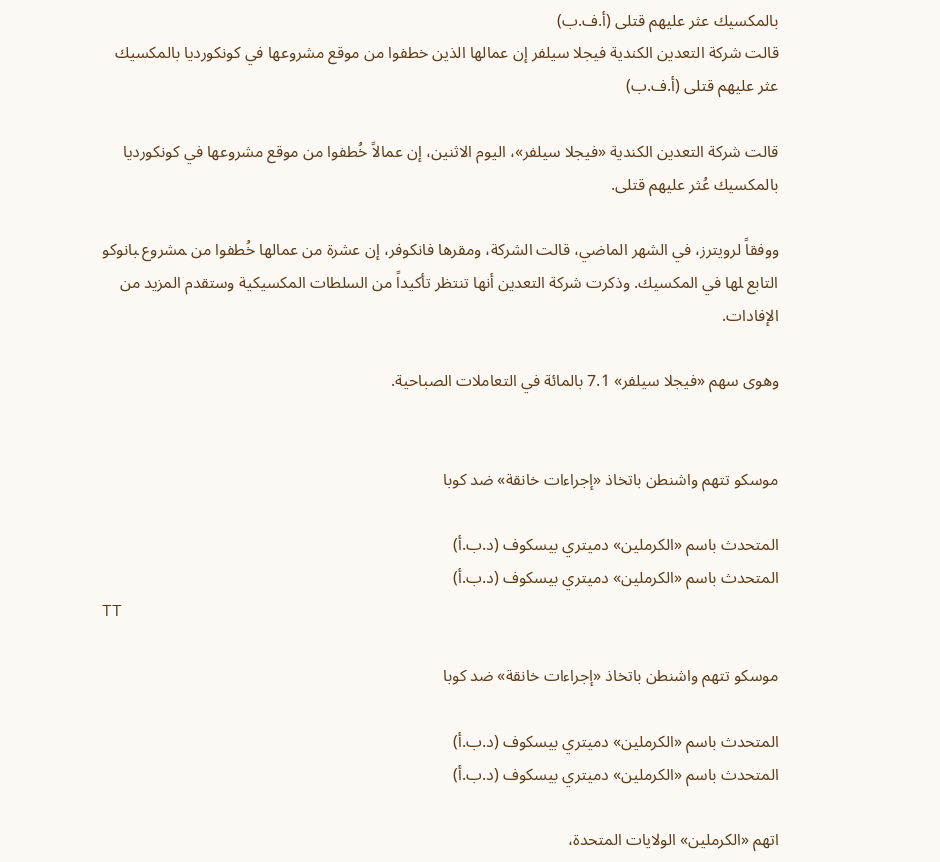بالمكسيك عثر ‌عليهم قتلى (أ.ف.ب)
قالت شركة التعدين الكندية فيجلا سيلفر إن عمالها الذين خطفوا من ‌موقع ‌مشروعها ‌في كونكورديا بالمكسيك عثر ‌عليهم قتلى (أ.ف.ب)

قالت شركة التعدين الكندية «فيجلا سيلفر»، اليوم الاثنين، إن عمالاً خُطفوا من ‌موقع ‌مشروعها ‌في كونكورديا بالمكسيك عُثر ‌عليهم قتلى.

ووفقاً لرويترز، في الشهر الماضي، قالت الشركة، ومقرها فانكوفر، إن عشرة من عمالها خُطفوا ‌من ‍مشروع ‍بانوكو التابع ‍لها في المكسيك. وذكرت شركة التعدين أنها تنتظر تأكيداً من السلطات المكسيكية وستقدم المزيد من الإفادات.

وهوى سهم «فيجلا سيلفر» 7.1 بالمائة في التعاملات الصباحية.


موسكو تتهم واشنطن باتخاذ «إجراءات خانقة» ضد كوبا

المتحدث باسم «الكرملين» دميتري بيسكوف (د.ب.أ)
المتحدث باسم «الكرملين» دميتري بيسكوف (د.ب.أ)
TT

موسكو تتهم واشنطن باتخاذ «إجراءات خانقة» ضد كوبا

المتحدث باسم «الكرملين» دميتري بيسكوف (د.ب.أ)
المتحدث باسم «الكرملين» دميتري بيسكوف (د.ب.أ)

اتهم «الكرملين» الولايات المتحدة،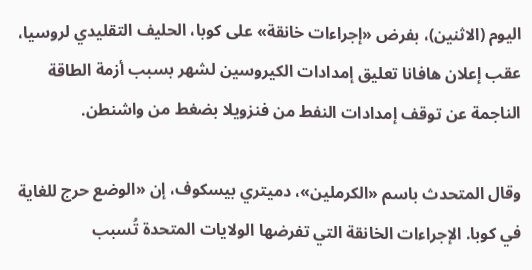اليوم (الاثنين)، بفرض «إجراءات خانقة» على كوبا، الحليف التقليدي لروسيا، عقب إعلان هافانا تعليق إمدادات الكيروسين لشهر بسبب أزمة الطاقة الناجمة عن توقف إمدادات النفط من فنزويلا بضغط من واشنطن.

وقال المتحدث باسم «الكرملين»، دميتري بيسكوف، إن «الوضع حرج للغاية في كوبا. الإجراءات الخانقة التي تفرضها الولايات المتحدة تُسبب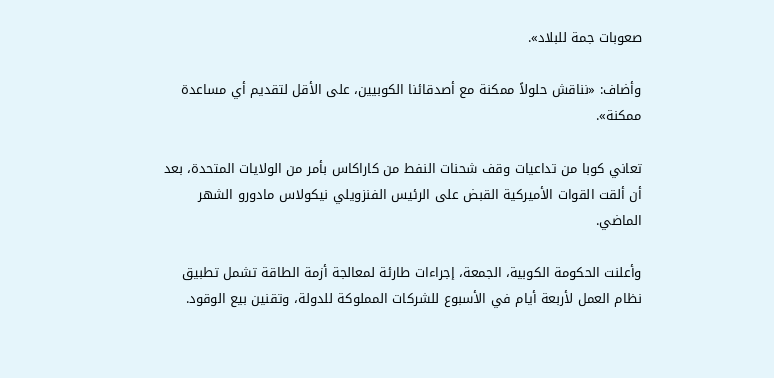صعوبات جمة للبلاد».

وأضاف: «نناقش حلولاً ممكنة مع أصدقائنا الكوبيين، على الأقل لتقديم أي مساعدة ممكنة».

تعاني كوبا من تداعيات وقف شحنات النفط من كاراكاس بأمر من الولايات المتحدة، بعد أن ألقت القوات الأميركية القبض على الرئيس الفنزويلي نيكولاس مادورو الشهر الماضي.

وأعلنت الحكومة الكوبية، الجمعة، إجراءات طارئة لمعالجة أزمة الطاقة تشمل تطبيق نظام العمل لأربعة أيام في الأسبوع للشركات المملوكة للدولة، وتقنين بيع الوقود.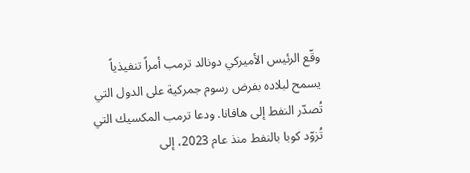وقّع الرئيس الأميركي دونالد ترمب أمراً تنفيذياً يسمح لبلاده بفرض رسوم جمركية على الدول التي تُصدّر النفط إلى هافانا. ودعا ترمب المكسيك التي تُزوّد كوبا بالنفط منذ عام 2023، إلى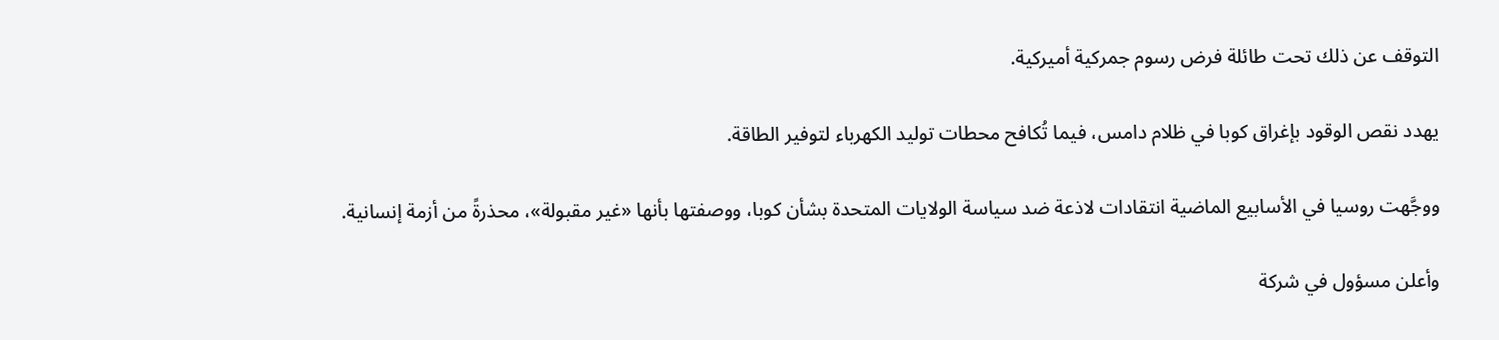التوقف عن ذلك تحت طائلة فرض رسوم جمركية أميركية.

يهدد نقص الوقود بإغراق كوبا في ظلام دامس، فيما تُكافح محطات توليد الكهرباء لتوفير الطاقة.

ووجَّهت روسيا في الأسابيع الماضية انتقادات لاذعة ضد سياسة الولايات المتحدة بشأن كوبا، ووصفتها بأنها «غير مقبولة»، محذرةً من أزمة إنسانية.

وأعلن مسؤول في شركة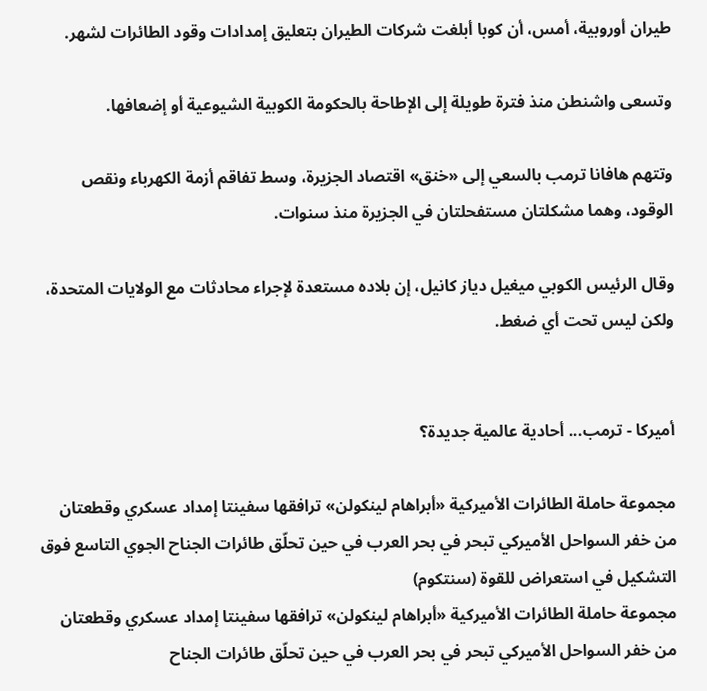طيران أوروبية، أمس، أن كوبا أبلغت شركات الطيران بتعليق إمدادات وقود الطائرات لشهر.

وتسعى واشنطن منذ فترة طويلة إلى الإطاحة بالحكومة الكوبية الشيوعية أو إضعافها.

وتتهم هافانا ترمب بالسعي إلى «خنق» اقتصاد الجزيرة، وسط تفاقم أزمة الكهرباء ونقص الوقود، وهما مشكلتان مستفحلتان في الجزيرة منذ سنوات.

وقال الرئيس الكوبي ميغيل دياز كانيل، إن بلاده مستعدة لإجراء محادثات مع الولايات المتحدة، ولكن ليس تحت أي ضغط.


أميركا - ترمب... أحادية عالمية جديدة؟

مجموعة حاملة الطائرات الأميركية «أبراهام لينكولن» ترافقها سفينتا إمداد عسكري وقطعتان من خفر السواحل الأميركي تبحر في بحر العرب في حين تحلّق طائرات الجناح الجوي التاسع فوق التشكيل في استعراض للقوة (سنتكوم)
مجموعة حاملة الطائرات الأميركية «أبراهام لينكولن» ترافقها سفينتا إمداد عسكري وقطعتان من خفر السواحل الأميركي تبحر في بحر العرب في حين تحلّق طائرات الجناح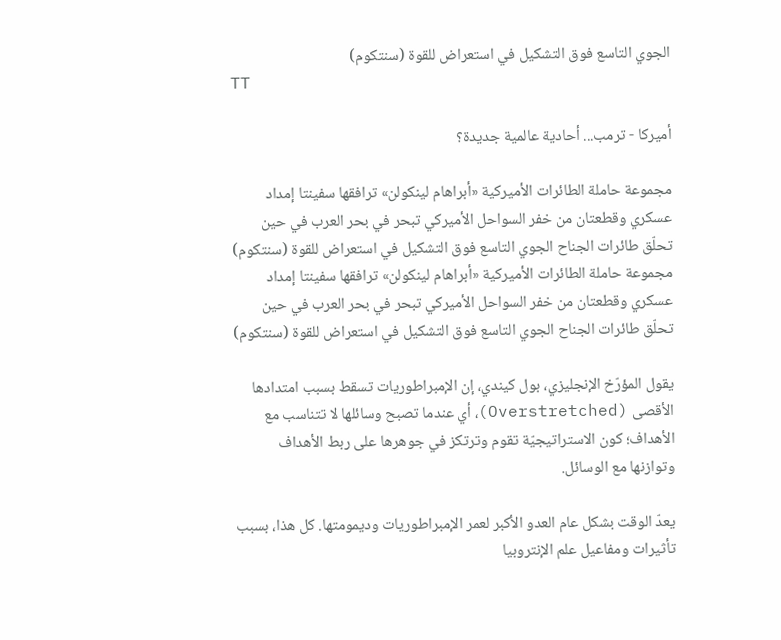الجوي التاسع فوق التشكيل في استعراض للقوة (سنتكوم)
TT

أميركا - ترمب... أحادية عالمية جديدة؟

مجموعة حاملة الطائرات الأميركية «أبراهام لينكولن» ترافقها سفينتا إمداد عسكري وقطعتان من خفر السواحل الأميركي تبحر في بحر العرب في حين تحلّق طائرات الجناح الجوي التاسع فوق التشكيل في استعراض للقوة (سنتكوم)
مجموعة حاملة الطائرات الأميركية «أبراهام لينكولن» ترافقها سفينتا إمداد عسكري وقطعتان من خفر السواحل الأميركي تبحر في بحر العرب في حين تحلّق طائرات الجناح الجوي التاسع فوق التشكيل في استعراض للقوة (سنتكوم)

يقول المؤرّخ الإنجليزي، بول كيندي، إن الإمبراطوريات تسقط بسبب امتدادها الأقصى (Overstretched)، أي عندما تصبح وسائلها لا تتناسب مع الأهداف؛ كون الاستراتيجيّة تقوم وترتكز في جوهرها على ربط الأهداف وتوازنها مع الوسائل.

يعدّ الوقت بشكل عام العدو الأكبر لعمر الإمبراطوريات وديمومتها. كل هذا، بسبب تأثيرات ومفاعيل علم الإنتروبيا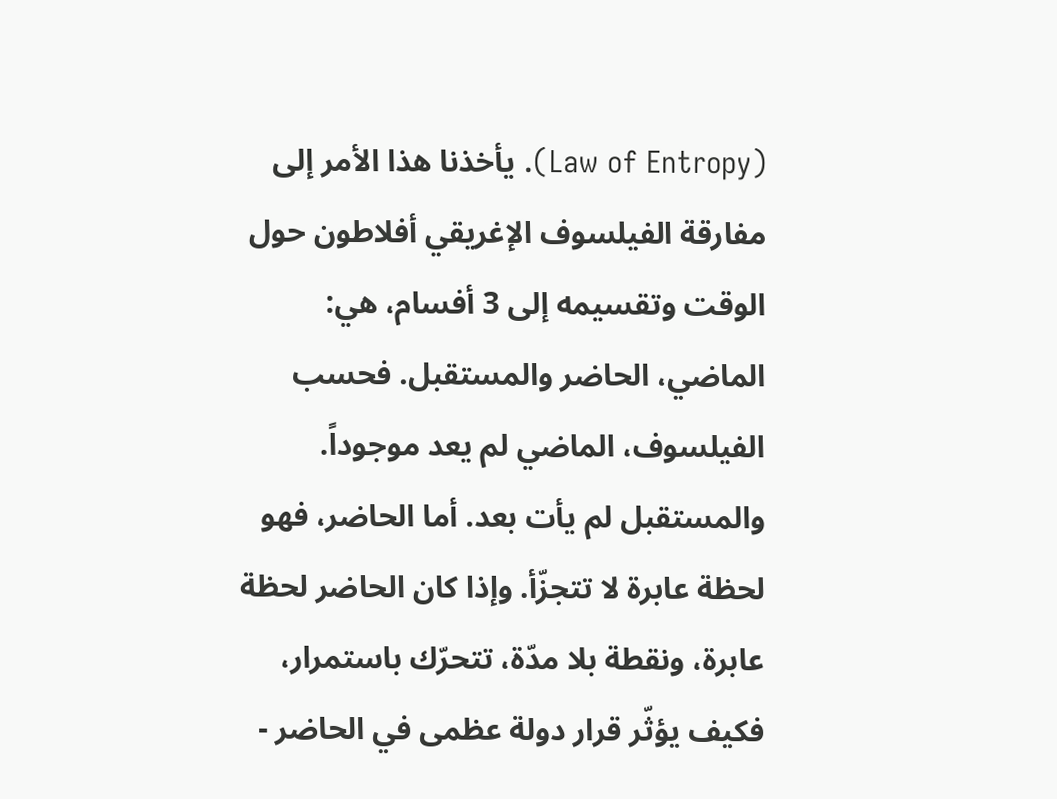(Law of Entropy). يأخذنا هذا الأمر إلى مفارقة الفيلسوف الإغريقي أفلاطون حول الوقت وتقسيمه إلى 3 أفسام، هي: الماضي، الحاضر والمستقبل. فحسب الفيلسوف، الماضي لم يعد موجوداً. والمستقبل لم يأت بعد. أما الحاضر، فهو لحظة عابرة لا تتجزّأ. وإذا كان الحاضر لحظة عابرة، ونقطة بلا مدّة، تتحرّك باستمرار، فكيف يؤثّر قرار دولة عظمى في الحاضر -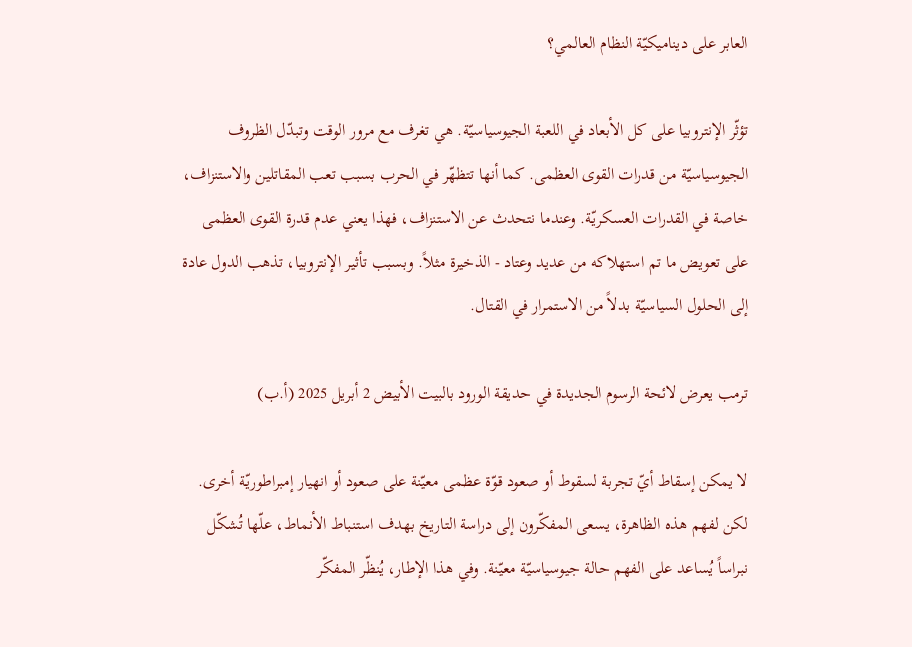العابر على ديناميكيّة النظام العالمي؟

تؤثّر الإنتروبيا على كل الأبعاد في اللعبة الجيوسياسيّة. هي تغرف مع مرور الوقت وتبدّل الظروف الجيوسياسيّة من قدرات القوى العظمى. كما أنها تتظهّر في الحرب بسبب تعب المقاتلين والاستنزاف، خاصة في القدرات العسكريّة. وعندما نتحدث عن الاستنزاف، فهذا يعني عدم قدرة القوى العظمى على تعويض ما تم استهلاكه من عديد وعتاد - الذخيرة مثلاً. وبسبب تأثير الإنتروبيا، تذهب الدول عادة إلى الحلول السياسيّة بدلاً من الاستمرار في القتال.

ترمب يعرض لائحة الرسوم الجديدة في حديقة الورود بالبيت الأبيض 2 أبريل 2025 (أ.ب)

لا يمكن إسقاط أيّ تجربة لسقوط أو صعود قوّة عظمى معيّنة على صعود أو انهيار إمبراطوريّة أخرى. لكن لفهم هذه الظاهرة، يسعى المفكّرون إلى دراسة التاريخ بهدف استنباط الأنماط، علّها تُشكّل نبراساً يُساعد على الفهم حالة جيوسياسيّة معيّنة. وفي هذا الإطار، يُنظّر المفكّر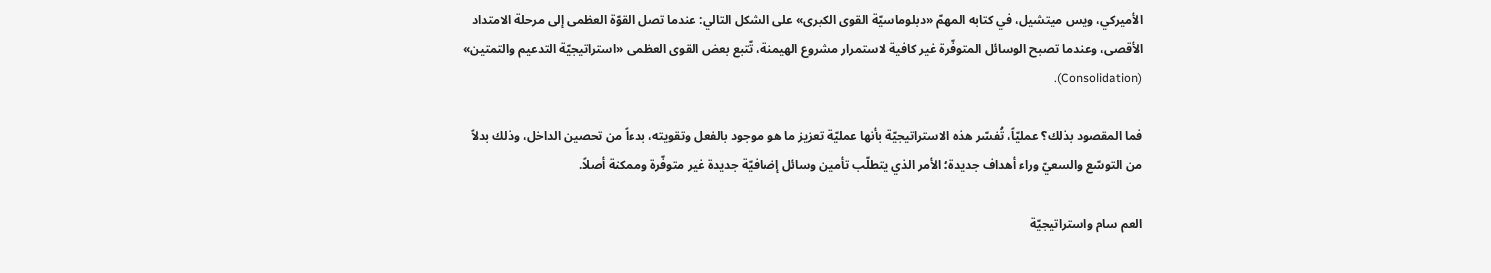الأميركي، ويس ميتشيل، في كتابه المهمّ «دبلوماسيّة القوى الكبرى» على الشكل التالي: عندما تصل القوّة العظمى إلى مرحلة الامتداد الأقصى، وعندما تصبح الوسائل المتوفّرة غير كافية لاستمرار مشروع الهيمنة، تّتبع بعض القوى العظمى «استراتيجيّة التدعيم والتمتين» (Consolidation).

فما المقصود بذلك؟ عمليّاً، تُفسّر هذه الاستراتيجيّة بأنها عمليّة تعزيز ما هو موجود بالفعل وتقويته، بدءاً من تحصين الداخل، وذلك بدلاً من التوسّع والسعيّ وراء أهداف جديدة؛ الأمر الذي يتطلّب تأمين وسائل إضافيّة جديدة غير متوفّرة وممكنة أصلاً.

العم سام واستراتيجيّة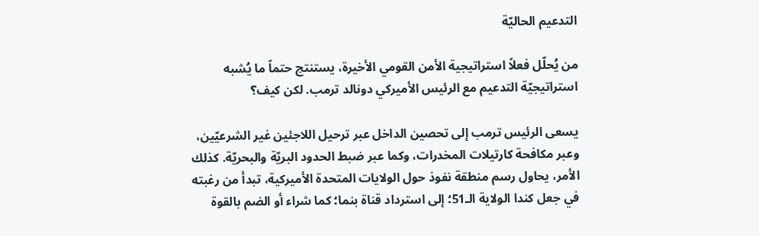التدعيم الحاليّة

من يُحلّل فعلاً استراتيجية الأمن القومي الأخيرة، يستنتج حتماً ما يُشبه استراتيجيّة التدعيم مع الرئيس الأميركي دونالد ترمب. لكن كيف؟

يسعى الرئيس ترمب إلى تحصين الداخل عبر ترحيل اللاجئين غير الشرعيّين، وعبر مكافحة كارتيلات المخدرات، وكما عبر ضبط الحدود البريّة والبحريّة. كذلك الأمر، يحاول رسم منطقة نفوذ حول الولايات المتحدة الأميركية، تبدأ من رغبته في جعل كندا الولاية الـ51؛ إلى استرداد قناة بنما؛ كما شراء أو الضم بالقوة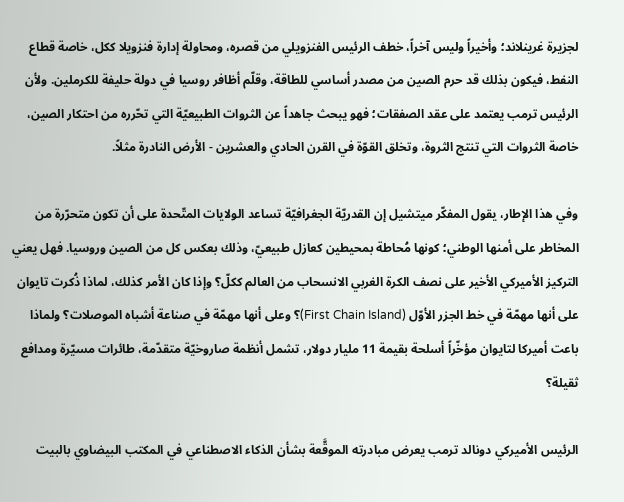لجزيرة غرينلاند؛ وأخيراً وليس آخراً، خطف الرئيس الفنزويلي من قصره، ومحاولة إدارة فنزويلا ككل، خاصة قطاع النفط، فيكون بذلك قد حرم الصين من مصدر أساسي للطاقة، وقلّم أظافر روسيا في دولة حليفة للكرملين. ولأن الرئيس ترمب يعتمد على عقد الصفقات؛ فهو يبحث جاهداً عن الثروات الطبيعيّة التي تحّرره من احتكار الصين، خاصة الثروات التي تنتج الثروة، وتخلق القوّة في القرن الحادي والعشرين - الأرض النادرة مثلاً.

وفي هذا الإطار، يقول المفكّر ميتشيل إن القدريّة الجغرافيّة تساعد الولايات المتّحدة على أن تكون متحرّرة من المخاطر على أمنها الوطني؛ كونها مُحاطة بمحيطين كعازل طبيعيّ، وذلك بعكس كل من الصين وروسيا. فهل يعني التركيز الأميركي الأخير على نصف الكرة الغربي الانسحاب من العالم ككلّ؟ وإذا كان الأمر كذلك، لماذا ذُكرت تايوان على أنها مهمّة في خط الجزر الأوّل (First Chain Island)؟ وعلى أنها مهمّة في صناعة أشباه الموصلات؟ ولماذا باعت أميركا لتايوان مؤخّراً أسلحة بقيمة 11 مليار دولار، تشمل أنظمة صاروخيّة متقدّمة، طائرات مسيّرة ومدافع ثقيلة؟

الرئيس الأميركي دونالد ترمب يعرض مبادرته الموقَّعة بشأن الذكاء الاصطناعي في المكتب البيضاوي بالبيت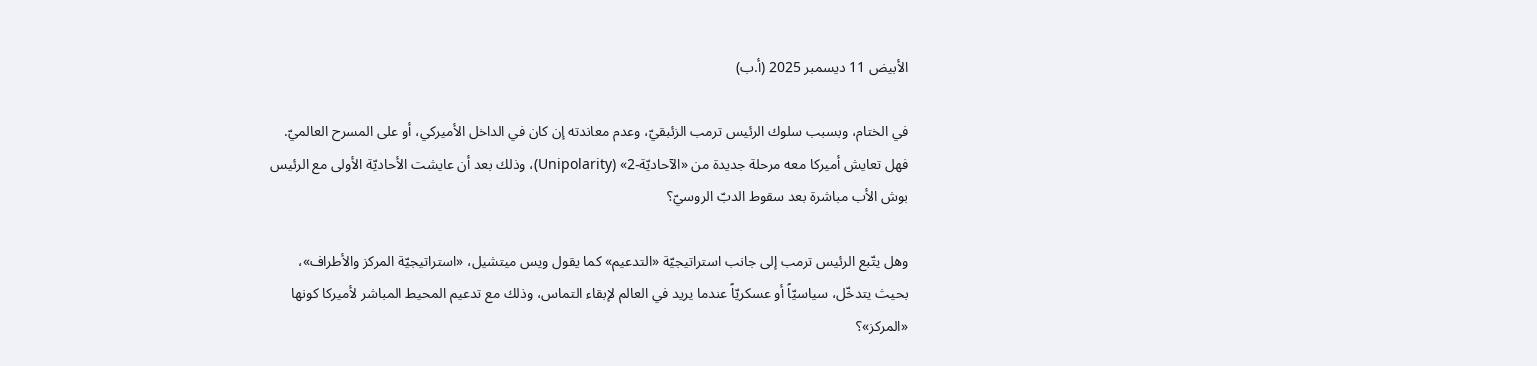الأبيض 11 ديسمبر 2025 (أ.ب)

في الختام، وبسبب سلوك الرئيس ترمب الزئبقيّ، وعدم معاندته إن كان في الداخل الأميركي، أو على المسرح العالميّ. فهل تعايش أميركا معه مرحلة جديدة من «الآحاديّة-2» (Unipolarity)، وذلك بعد أن عايشت الأحاديّة الأولى مع الرئيس بوش الأب مباشرة بعد سقوط الدبّ الروسيّ؟

وهل يتّبع الرئيس ترمب إلى جانب استراتيجيّة «التدعيم» كما يقول ويس ميتشيل، «استراتيجيّة المركز والأطراف»، بحيث يتدخّل، سياسيّاً أو عسكريّاً عندما يريد في العالم لإبقاء التماس، وذلك مع تدعيم المحيط المباشر لأميركا كونها «المركز»؟